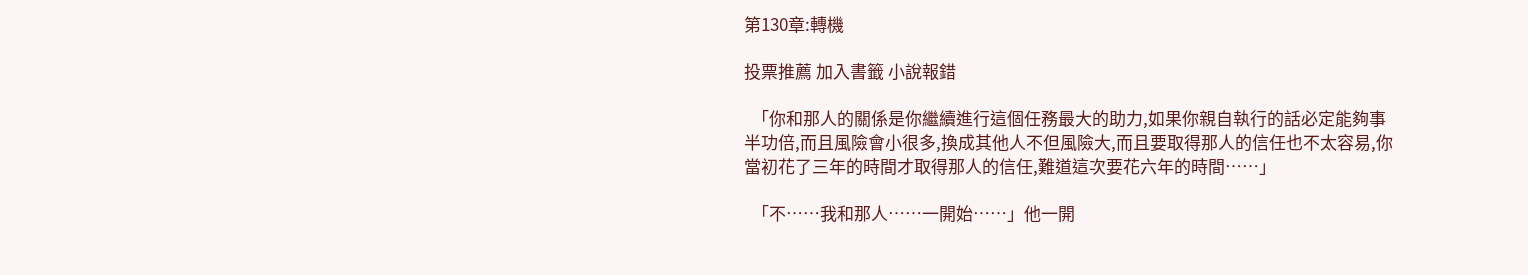第130章:轉機

投票推薦 加入書籤 小說報錯

  「你和那人的關係是你繼續進行這個任務最大的助力,如果你親自執行的話必定能夠事半功倍,而且風險會小很多,換成其他人不但風險大,而且要取得那人的信任也不太容易,你當初花了三年的時間才取得那人的信任,難道這次要花六年的時間……」

  「不……我和那人……一開始……」他一開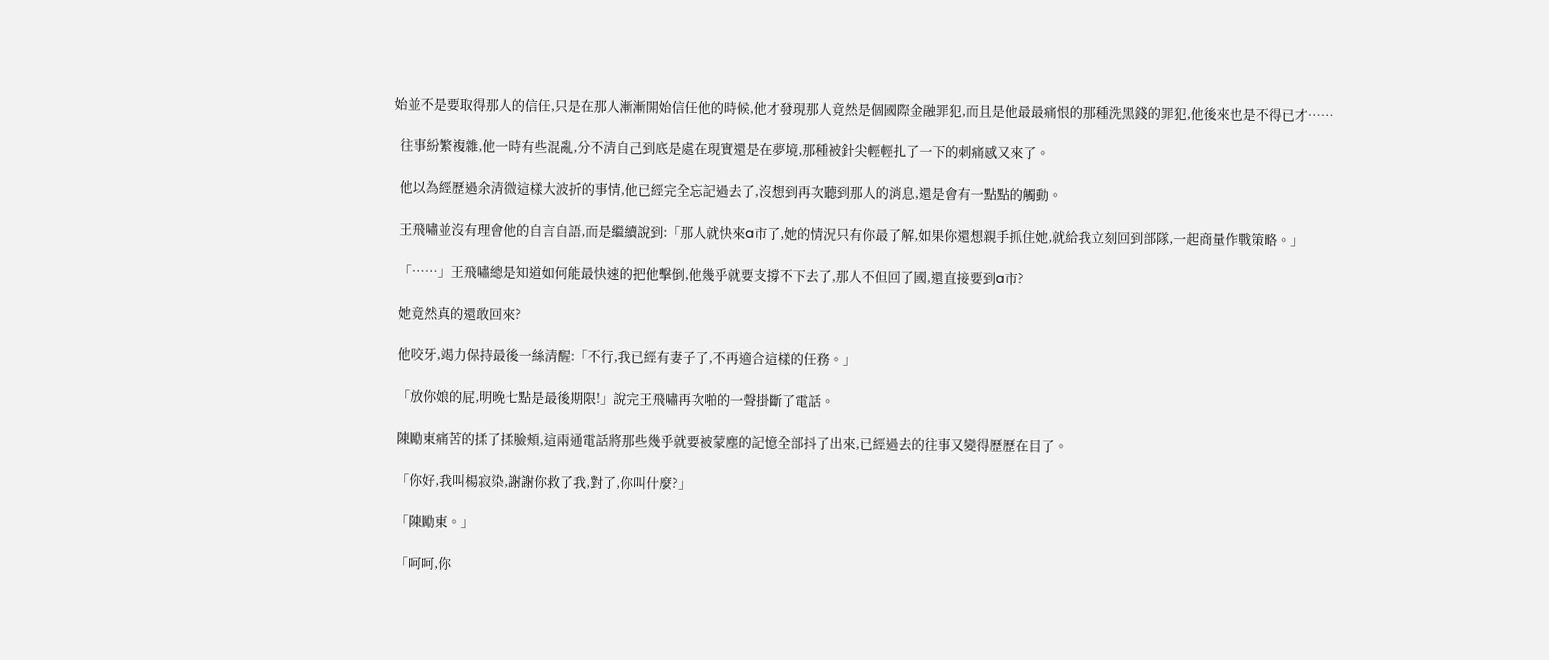始並不是要取得那人的信任,只是在那人漸漸開始信任他的時候,他才發現那人竟然是個國際金融罪犯,而且是他最最痛恨的那種洗黑錢的罪犯,他後來也是不得已才……

  往事紛繁複雜,他一時有些混亂,分不清自己到底是處在現實還是在夢境,那種被針尖輕輕扎了一下的刺痛感又來了。

  他以為經歷過余清微這樣大波折的事情,他已經完全忘記過去了,沒想到再次聽到那人的消息,還是會有一點點的觸動。

  王飛嘯並沒有理會他的自言自語,而是繼續說到:「那人就快來a市了,她的情況只有你最了解,如果你還想親手抓住她,就給我立刻回到部隊,一起商量作戰策略。」

  「……」王飛嘯總是知道如何能最快速的把他擊倒,他幾乎就要支撐不下去了,那人不但回了國,還直接要到a市?

  她竟然真的還敢回來?

  他咬牙,竭力保持最後一絲清醒:「不行,我已經有妻子了,不再適合這樣的任務。」

  「放你娘的屁,明晚七點是最後期限!」說完王飛嘯再次啪的一聲掛斷了電話。

  陳勵東痛苦的揉了揉臉頰,這兩通電話將那些幾乎就要被蒙塵的記憶全部抖了出來,已經過去的往事又變得歷歷在目了。

  「你好,我叫楊寂染,謝謝你救了我,對了,你叫什麼?」

  「陳勵東。」

  「呵呵,你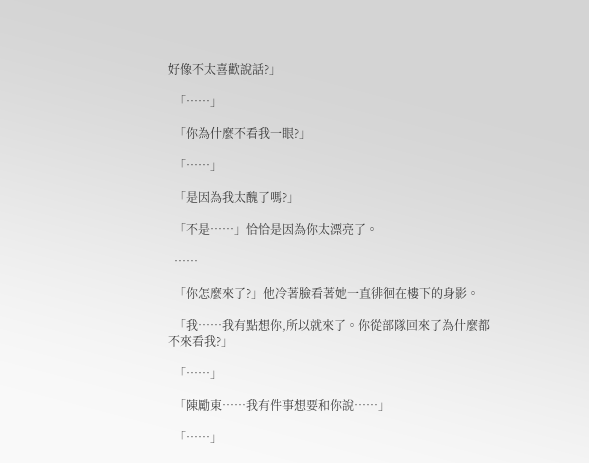好像不太喜歡說話?」

  「……」

  「你為什麼不看我一眼?」

  「……」

  「是因為我太醜了嗎?」

  「不是……」恰恰是因為你太漂亮了。

  ……

  「你怎麼來了?」他冷著臉看著她一直徘徊在樓下的身影。

  「我……我有點想你,所以就來了。你從部隊回來了為什麼都不來看我?」

  「……」

  「陳勵東……我有件事想要和你說……」

  「……」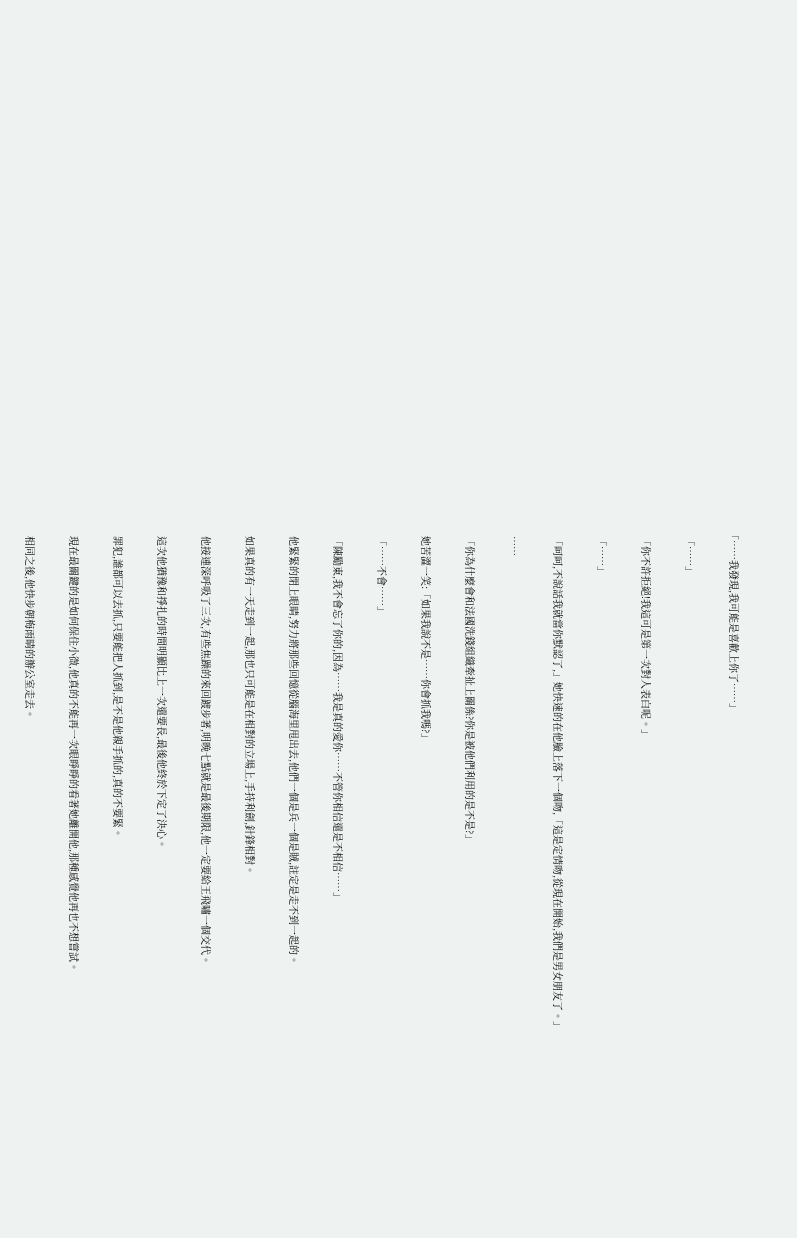「……我發現,我可能是喜歡上你了……」

  「……」

  「你不許拒絕!我這可是第一次對人表白呢。」

  「……」

  「呵呵,不說話我就當你默認了,」她快速的在他臉上落下一個吻,「這是定情吻,從現在開始,我們是男女朋友了。」

  ……

  「你為什麼會和法國洗錢組織牽扯上關係?你是被他們利用的是不是?」

  她苦澀一笑:「如果我說不是……你會抓我嗎?」

  「……不會……」

  「陳勵東,我不會忘了你的,因為……我是真的愛你……不管你相信還是不相信……」

  他緊緊的閉上眼睛,努力將那些回憶從腦海里甩出去,他們一個是兵一個是賊,註定是走不到一起的。

  如果真的有一天走到一起,那也只可能是在相對的立場上,手持利劍,針鋒相對。

  他接連深呼吸了三次,有些焦躁的來回踱步著,明晚七點就是最後期限,他一定要給王飛嘯一個交代。

  這次他猶豫和掙扎的時間明顯比上一次還要長,最後他終於下定了決心。

  罪犯,誰都可以去抓,只要能把人抓到,是不是他親手抓的,真的不要緊。

  現在最關鍵的是如何保住小微,他真的不能再一次眼睜睜的看著她離開他,那種感覺他再也不想嘗試。

  相同之後,他快步朝梅雨晴的辦公室走去。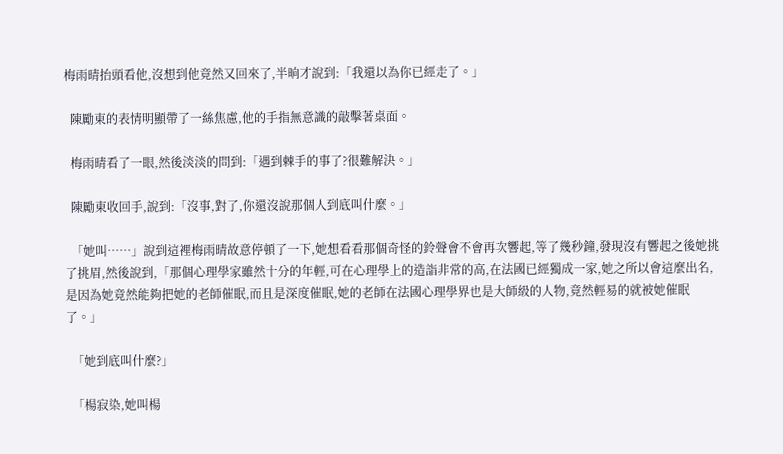梅雨晴抬頭看他,沒想到他竟然又回來了,半晌才說到:「我還以為你已經走了。」

  陳勵東的表情明顯帶了一絲焦慮,他的手指無意識的敲擊著桌面。

  梅雨晴看了一眼,然後淡淡的問到:「遇到棘手的事了?很難解決。」

  陳勵東收回手,說到:「沒事,對了,你還沒說那個人到底叫什麼。」

  「她叫……」說到這裡梅雨晴故意停頓了一下,她想看看那個奇怪的鈴聲會不會再次響起,等了幾秒鐘,發現沒有響起之後她挑了挑眉,然後說到,「那個心理學家雖然十分的年輕,可在心理學上的造詣非常的高,在法國已經獨成一家,她之所以會這麼出名,是因為她竟然能夠把她的老師催眠,而且是深度催眠,她的老師在法國心理學界也是大師級的人物,竟然輕易的就被她催眠了。」

  「她到底叫什麼?」

  「楊寂染,她叫楊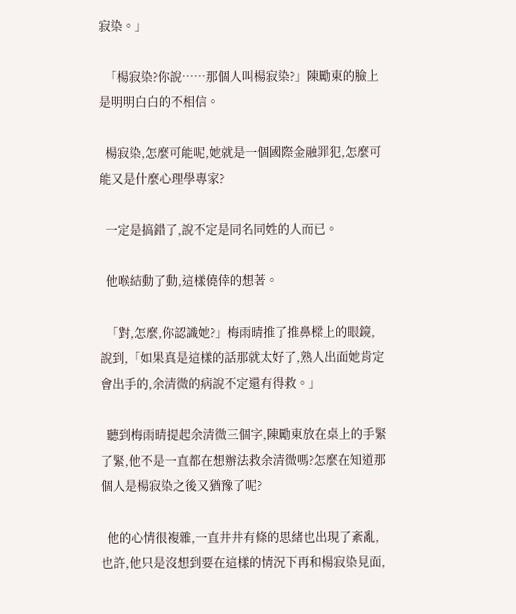寂染。」

  「楊寂染?你說……那個人叫楊寂染?」陳勵東的臉上是明明白白的不相信。

  楊寂染,怎麼可能呢,她就是一個國際金融罪犯,怎麼可能又是什麼心理學專家?

  一定是搞錯了,說不定是同名同姓的人而已。

  他喉結動了動,這樣僥倖的想著。

  「對,怎麼,你認識她?」梅雨晴推了推鼻樑上的眼鏡,說到,「如果真是這樣的話那就太好了,熟人出面她肯定會出手的,余清微的病說不定還有得救。」

  聽到梅雨晴提起余清微三個字,陳勵東放在桌上的手緊了緊,他不是一直都在想辦法救余清微嗎?怎麼在知道那個人是楊寂染之後又猶豫了呢?

  他的心情很複雜,一直井井有條的思緒也出現了紊亂,也許,他只是沒想到要在這樣的情況下再和楊寂染見面,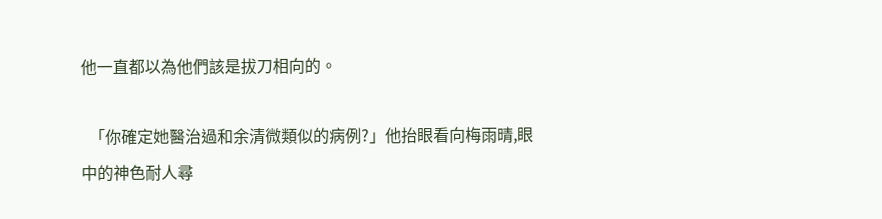他一直都以為他們該是拔刀相向的。

  「你確定她醫治過和余清微類似的病例?」他抬眼看向梅雨晴,眼中的神色耐人尋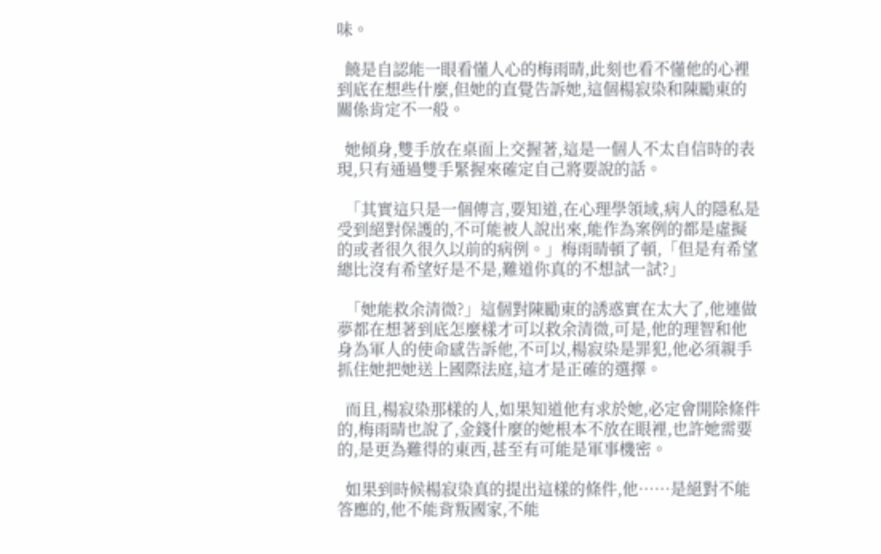味。

  饒是自認能一眼看懂人心的梅雨晴,此刻也看不懂他的心裡到底在想些什麼,但她的直覺告訴她,這個楊寂染和陳勵東的關係肯定不一般。

  她傾身,雙手放在桌面上交握著,這是一個人不太自信時的表現,只有通過雙手緊握來確定自己將要說的話。

  「其實這只是一個傳言,要知道,在心理學領域,病人的隱私是受到絕對保護的,不可能被人說出來,能作為案例的都是虛擬的或者很久很久以前的病例。」梅雨晴頓了頓,「但是有希望總比沒有希望好是不是,難道你真的不想試一試?」

  「她能救余清微?」這個對陳勵東的誘惑實在太大了,他連做夢都在想著到底怎麼樣才可以救余清微,可是,他的理智和他身為軍人的使命感告訴他,不可以,楊寂染是罪犯,他必須親手抓住她把她送上國際法庭,這才是正確的選擇。

  而且,楊寂染那樣的人,如果知道他有求於她,必定會開除條件的,梅雨晴也說了,金錢什麼的她根本不放在眼裡,也許她需要的,是更為難得的東西,甚至有可能是軍事機密。

  如果到時候楊寂染真的提出這樣的條件,他……是絕對不能答應的,他不能背叛國家,不能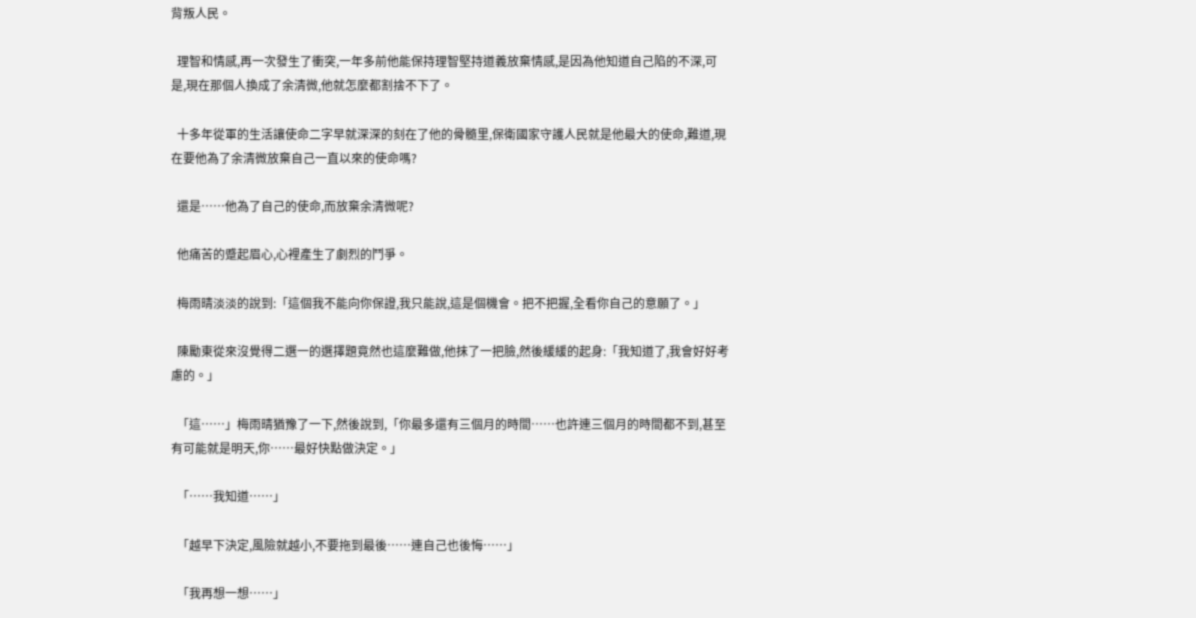背叛人民。

  理智和情感,再一次發生了衝突,一年多前他能保持理智堅持道義放棄情感,是因為他知道自己陷的不深,可是,現在那個人換成了余清微,他就怎麼都割捨不下了。

  十多年從軍的生活讓使命二字早就深深的刻在了他的骨髓里,保衛國家守護人民就是他最大的使命,難道,現在要他為了余清微放棄自己一直以來的使命嗎?

  還是……他為了自己的使命,而放棄余清微呢?

  他痛苦的蹙起眉心,心裡產生了劇烈的鬥爭。

  梅雨晴淡淡的說到:「這個我不能向你保證,我只能說,這是個機會。把不把握,全看你自己的意願了。」

  陳勵東從來沒覺得二選一的選擇題竟然也這麼難做,他抹了一把臉,然後緩緩的起身:「我知道了,我會好好考慮的。」

  「這……」梅雨晴猶豫了一下,然後說到,「你最多還有三個月的時間……也許連三個月的時間都不到,甚至有可能就是明天,你……最好快點做決定。」

  「……我知道……」

  「越早下決定,風險就越小,不要拖到最後……連自己也後悔……」

  「我再想一想……」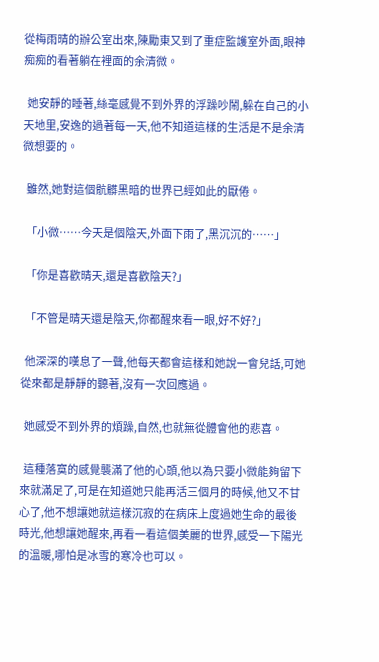從梅雨晴的辦公室出來,陳勵東又到了重症監護室外面,眼神痴痴的看著躺在裡面的余清微。

  她安靜的睡著,絲毫感覺不到外界的浮躁吵鬧,躲在自己的小天地里,安逸的過著每一天,他不知道這樣的生活是不是余清微想要的。

  雖然,她對這個骯髒黑暗的世界已經如此的厭倦。

  「小微……今天是個陰天,外面下雨了,黑沉沉的……」

  「你是喜歡晴天,還是喜歡陰天?」

  「不管是晴天還是陰天,你都醒來看一眼,好不好?」

  他深深的嘆息了一聲,他每天都會這樣和她說一會兒話,可她從來都是靜靜的聽著,沒有一次回應過。

  她感受不到外界的煩躁,自然,也就無從體會他的悲喜。

  這種落寞的感覺襲滿了他的心頭,他以為只要小微能夠留下來就滿足了,可是在知道她只能再活三個月的時候,他又不甘心了,他不想讓她就這樣沉寂的在病床上度過她生命的最後時光,他想讓她醒來,再看一看這個美麗的世界,感受一下陽光的溫暖,哪怕是冰雪的寒冷也可以。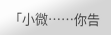「小微……你告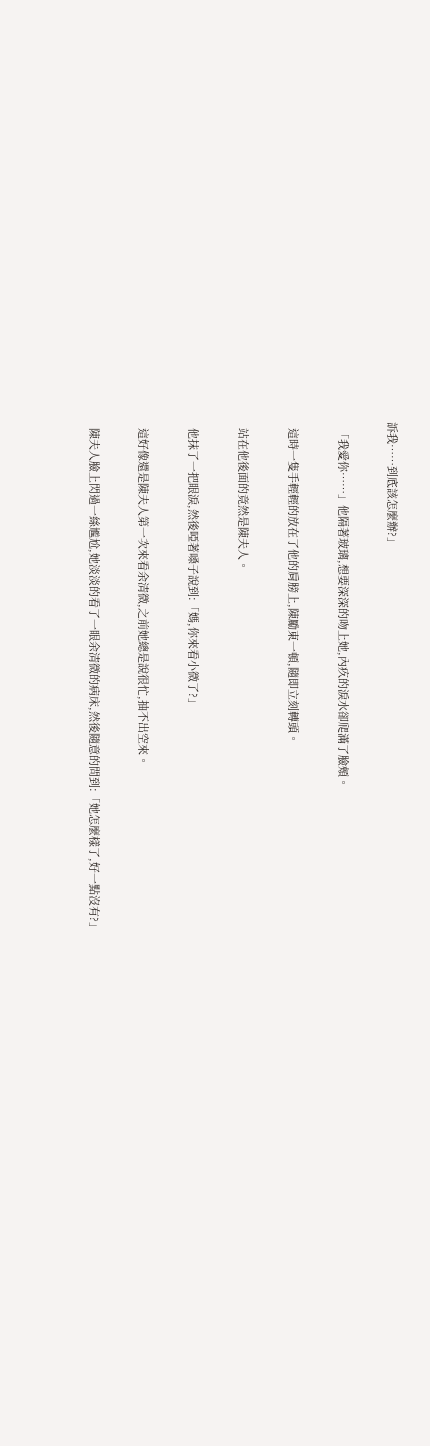訴我……到底該怎麼辦?」

  「我愛你……」他隔著玻璃,想要深深的吻上她,內疚的淚水卻爬滿了臉頰。

  這時一隻手輕輕的放在了他的肩膀上,陳勵東一頓,隨即立刻轉頭。

  站在他後面的竟然是陳夫人。

  他抹了一把眼淚,然後啞著嗓子說到:「媽,你來看小微了?」

  這好像還是陳夫人第一次來看余清微,之前她總是說很忙,抽不出空來。

  陳夫人臉上閃過一絲尷尬,她淡淡的看了一眼余清微的病床,然後隨意的問到:「她怎麼樣了,好一點沒有?」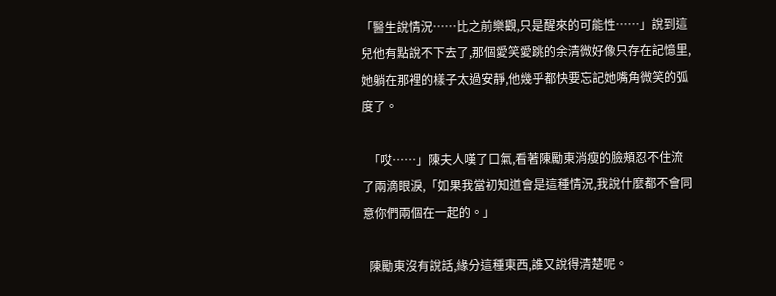「醫生說情況……比之前樂觀,只是醒來的可能性……」說到這兒他有點說不下去了,那個愛笑愛跳的余清微好像只存在記憶里,她躺在那裡的樣子太過安靜,他幾乎都快要忘記她嘴角微笑的弧度了。

  「哎……」陳夫人嘆了口氣,看著陳勵東消瘦的臉頰忍不住流了兩滴眼淚,「如果我當初知道會是這種情況,我說什麼都不會同意你們兩個在一起的。」

  陳勵東沒有說話,緣分這種東西,誰又說得清楚呢。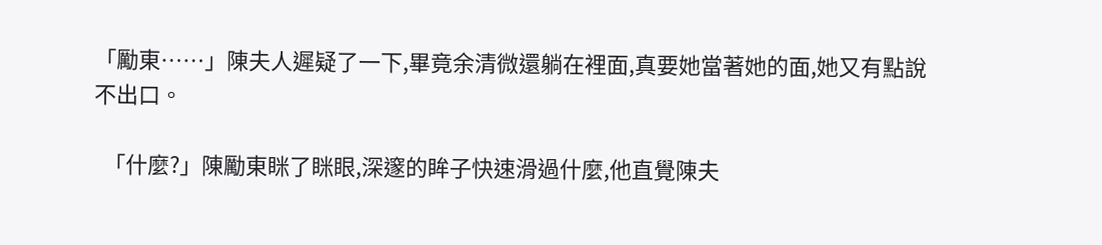「勵東……」陳夫人遲疑了一下,畢竟余清微還躺在裡面,真要她當著她的面,她又有點說不出口。

  「什麼?」陳勵東眯了眯眼,深邃的眸子快速滑過什麼,他直覺陳夫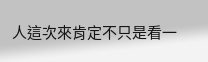人這次來肯定不只是看一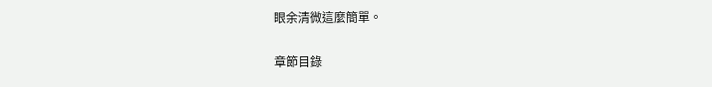眼余清微這麼簡單。

章節目錄